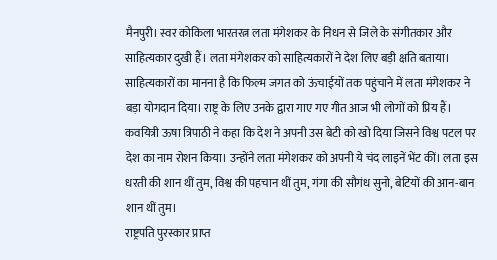मैनपुरी। स्वर कोकिला भारतरत्न लता मंगेशकर के निधन से जिले के संगीतकार और साहित्यकार दुखी हैं। लता मंगेशकर को साहित्यकारों ने देश लिए बड़ी क्षति बताया। साहित्यकारों का मानना है कि फिल्म जगत को ऊंचाईयों तक पहुंचाने में लता मंगेशकर ने बड़ा योगदान दिया। राष्ट्र के लिए उनके द्वारा गाए गए गीत आज भी लोगों को प्रिय हैं।
कवयित्री ऊषा त्रिपाठी ने कहा कि देश ने अपनी उस बेटी को खो दिया जिसने विश्व पटल पर देश का नाम रोशन किया। उन्होंने लता मंगेशकर को अपनी ये चंद लाइनें भेंट कीं। लता इस धरती की शान थीं तुम, विश्व की पहचान थीं तुम, गंगा की सौगंध सुनो, बेटियों की आन-बान शान थीं तुम।
राष्ट्रपति पुरस्कार प्राप्त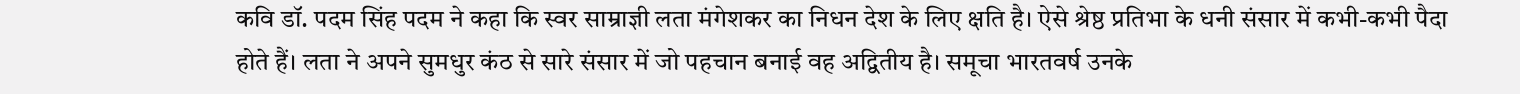कवि डॉ. पदम सिंह पदम ने कहा कि स्वर साम्राज्ञी लता मंगेशकर का निधन देश के लिए क्षति है। ऐसे श्रेष्ठ प्रतिभा के धनी संसार में कभी-कभी पैदा होते हैं। लता ने अपने सुमधुर कंठ से सारे संसार में जो पहचान बनाई वह अद्वितीय है। समूचा भारतवर्ष उनके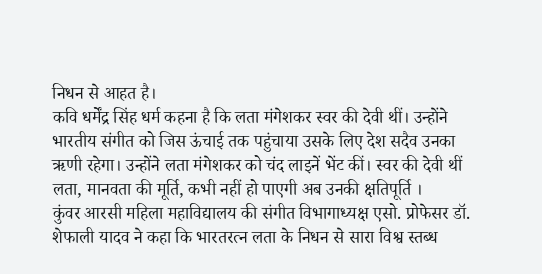निधन से आहत है।
कवि धर्मेंद्र सिंह धर्म कहना है कि लता मंगेशकर स्वर की देवी थीं। उन्होंने भारतीय संगीत को जिस ऊंचाई तक पहुंचाया उसके लिए देश सदैव उनका ऋणी रहेगा। उन्होंने लता मंगेशकर को चंद लाइनें भेंट कीं। स्वर की देवी थीं लता, मानवता की मूर्ति, कभी नहीं हो पाएगी अब उनकी क्षतिपूर्ति ।
कुंवर आरसी महिला महाविद्यालय की संगीत विभागाध्यक्ष एसो. प्रोफेसर डॉ. शेफाली यादव ने कहा कि भारतरत्न लता के निधन से सारा विश्व स्तब्ध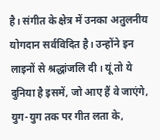है। संगीत के क्षेत्र में उनका अतुलनीय योगदान सर्वविदित है। उन्होंने इन लाइनों से श्रद्धांजलि दी। यूं तो ये दुनिया है इसमें, जो आए हैं वे जाएंगे, युग-युग तक पर गीत लता के,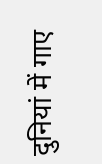दुनियां में गाए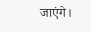जाएंगे।